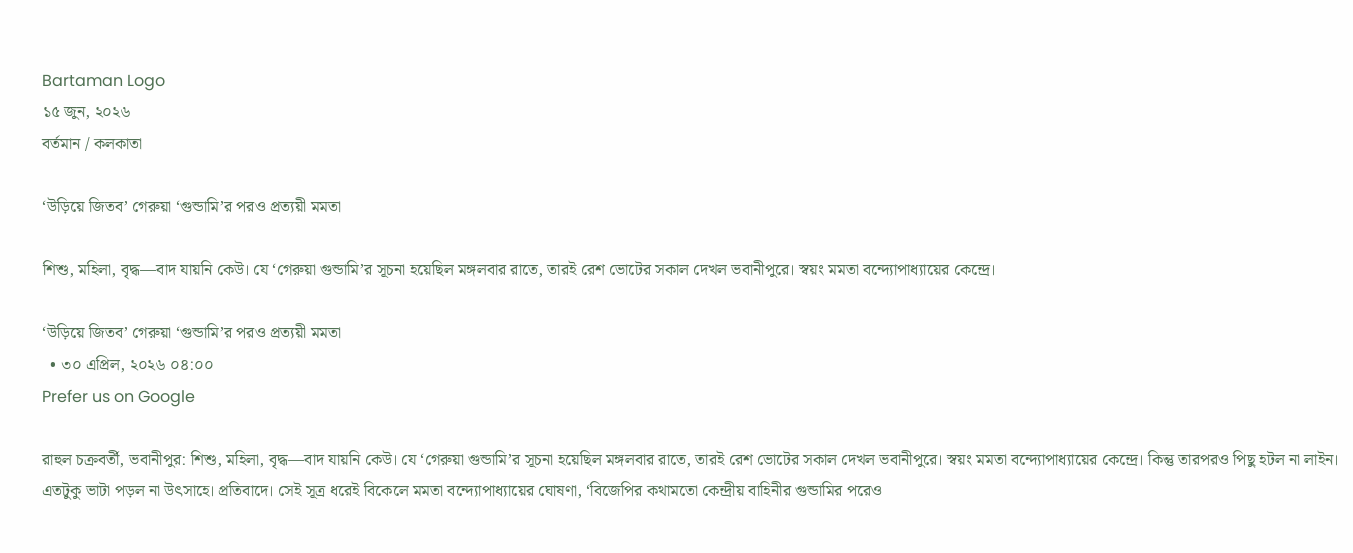Bartaman Logo
১৫ জুন, ২০২৬
বর্তমান / কলকাতা

‘উড়িয়ে জিতব’ গেরুয়া ‘গুন্ডামি’র পরও প্রত্যয়ী মমতা

শিশু, মহিলা, বৃদ্ধ—বাদ যায়নি কেউ। যে ‘গেরুয়া গুন্ডামি’র সূচনা হয়েছিল মঙ্গলবার রাতে, তারই রেশ ভোটের সকাল দেখল ভবানীপুরে। স্বয়ং মমতা বন্দ্যোপাধ্যায়ের কেন্দ্রে।

‘উড়িয়ে জিতব’ গেরুয়া ‘গুন্ডামি’র পরও প্রত্যয়ী মমতা
  • ৩০ এপ্রিল, ২০২৬ ০৪:০০
Prefer us on Google

রাহুল চক্রবর্তী, ভবানীপুর: শিশু, মহিলা, বৃদ্ধ—বাদ যায়নি কেউ। যে ‘গেরুয়া গুন্ডামি’র সূচনা হয়েছিল মঙ্গলবার রাতে, তারই রেশ ভোটের সকাল দেখল ভবানীপুরে। স্বয়ং মমতা বন্দ্যোপাধ্যায়ের কেন্দ্রে। কিন্তু তারপরও পিছু হটল না লাইন। এতটুকু ভাটা পড়ল না উৎসাহে। প্রতিবাদে। সেই সূত্র ধরেই বিকেলে মমতা বন্দ্যোপাধ্যায়ের ঘোষণা, ‘বিজেপির কথামতো কেন্দ্রীয় বাহিনীর গুন্ডামির পরেও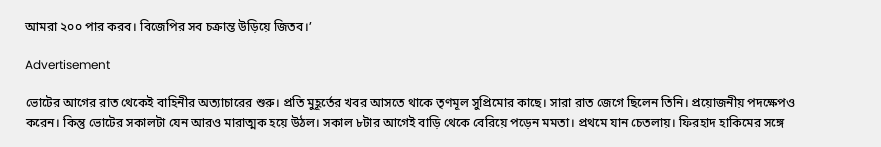আমরা ২০০ পার করব। বিজেপির সব চক্রান্ত উড়িয়ে জিতব।’

Advertisement

ভোটের আগের রাত থেকেই বাহিনীর অত্যাচারের শুরু। প্রতি মুহূর্তের খবর আসতে থাকে তৃণমূল সুপ্রিমোর কাছে। সারা রাত জেগে ছিলেন তিনি। প্রয়োজনীয় পদক্ষেপও করেন। কিন্তু ভোটের সকালটা যেন আরও মারাত্মক হয়ে উঠল। সকাল ৮টার আগেই বাড়ি থেকে বেরিয়ে পড়েন মমতা। প্রথমে যান চেতলায়। ফিরহাদ হাকিমের সঙ্গে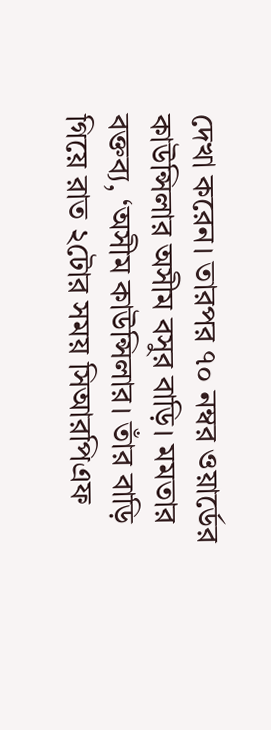দেখা করেন। তারপর ৭০ নম্বর ওয়ার্ডের কাউন্সিলার অসীম বসুর বাড়ি। মমতার বক্তব্য, ‘অসীম কাউন্সিলার। তাঁর বাড়ি গিয়ে রাত ২টোর সময় সিআরপিএফ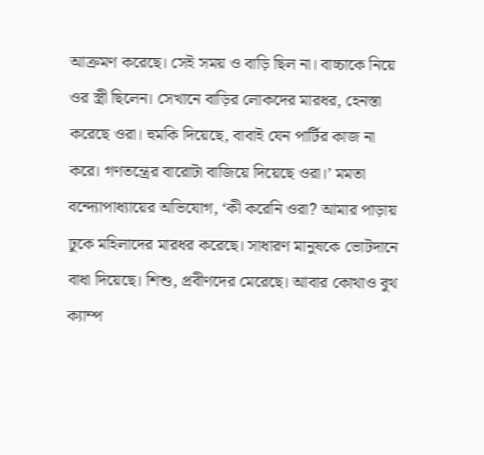আক্রমণ করেছে। সেই সময় ও বাড়ি ছিল না। বাচ্চাকে নিয়ে ওর স্ত্রী ছিলেন। সেখানে বাড়ির লোকদের মারধর, হেনস্তা করেছে ওরা। হুমকি দিয়েছে, বাবাই যেন পার্টির কাজ না করে। গণতন্ত্রের বারোটা বাজিয়ে দিয়েছে ওরা।’ মমতা বন্দ্যোপাধ্যায়ের অভিযোগ, ‘কী করেনি ওরা? আমার পাড়ায় ঢুকে মহিলাদের মারধর করেছে। সাধারণ মানুষকে ভোটদানে বাধা দিয়েছে। শিশু, প্রবীণদের মেরেছে। আবার কোথাও বুথ ক্যাম্প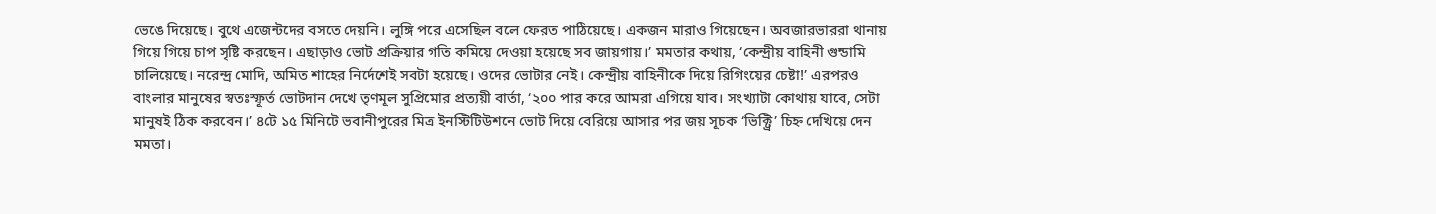ভেঙে দিয়েছে। বুথে এজেন্টদের বসতে দেয়নি। লুঙ্গি পরে এসেছিল বলে ফেরত পাঠিয়েছে। একজন মারাও গিয়েছেন। অবজারভাররা থানায় গিয়ে গিয়ে চাপ সৃষ্টি করছেন। এছাড়াও ভোট প্রক্রিয়ার গতি কমিয়ে দেওয়া হয়েছে সব জায়গায়।’ মমতার কথায়, ‘কেন্দ্রীয় বাহিনী গুন্ডামি চালিয়েছে। নরেন্দ্র মোদি, অমিত শাহের নির্দেশেই সবটা হয়েছে। ওদের ভোটার নেই। কেন্দ্রীয় বাহিনীকে দিয়ে রিগিংয়ের চেষ্টা!’ এরপরও বাংলার মানুষের স্বতঃস্ফূর্ত ভোটদান দেখে তৃণমূল সুপ্রিমোর প্রত্যয়ী বার্তা, ‘২০০ পার করে আমরা এগিয়ে যাব। সংখ্যাটা কোথায় যাবে, সেটা মানুষই ঠিক করবেন।’ ৪টে ১৫ মিনিটে ভবানীপুরের মিত্র ইনস্টিটিউশনে ভোট দিয়ে বেরিয়ে আসার পর জয় সূচক ‘ভিক্ট্রি’ চিহ্ন দেখিয়ে দেন মমতা।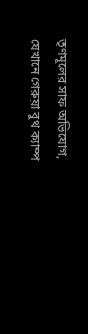তৃণমূলের সাফ অভিযোগ, যেখানে গেরুয়া বুথ ক্যাম্প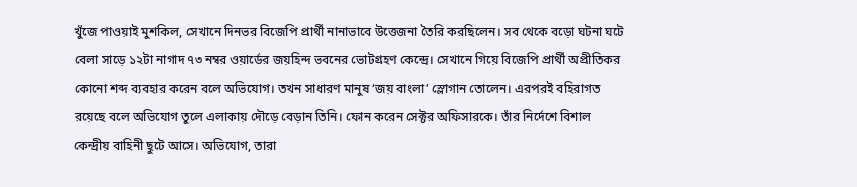খুঁজে পাওয়াই মুশকিল, সেখানে দিনভর বিজেপি প্রার্থী নানাভাবে উত্তেজনা তৈরি করছিলেন। সব থেকে বড়ো ঘটনা ঘটে বেলা সাড়ে ১২টা নাগাদ ৭৩ নম্বর ওয়ার্ডের জয়হিন্দ ভবনের ভোটগ্রহণ কেন্দ্রে। সেখানে গিয়ে বিজেপি প্রার্থী অপ্রীতিকর কোনো শব্দ ব্যবহার করেন বলে অভিযোগ। তখন সাধারণ মানুষ ‘জয় বাংলা’ স্লোগান তোলেন। এরপরই বহিরাগত রয়েছে বলে অভিযোগ তুলে এলাকায় দৌড়ে বেড়ান তিনি। ফোন করেন সেক্টর অফিসারকে। তাঁর নির্দেশে বিশাল কেন্দ্রীয় বাহিনী ছুটে আসে। অভিযোগ, তারা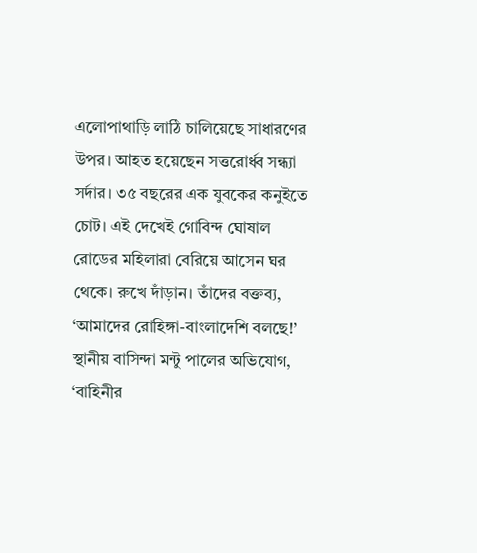এলোপাথাড়ি লাঠি চালিয়েছে সাধারণের উপর। আহত হয়েছেন সত্তরোর্ধ্ব সন্ধ্যা সর্দার। ৩৫ বছরের এক যুবকের কনুইতে চোট। এই দেখেই গোবিন্দ ঘোষাল রোডের মহিলারা বেরিয়ে আসেন ঘর থেকে। রুখে দাঁড়ান। তাঁদের বক্তব্য, ‘আমাদের রোহিঙ্গা-বাংলাদেশি বলছে!’ স্থানীয় বাসিন্দা মন্টু পালের অভিযোগ, ‘বাহিনীর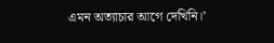এমন অত্যাচার আগে দেখিনি।’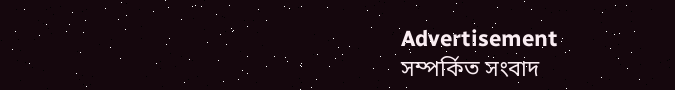Advertisement
সম্পর্কিত সংবাদ